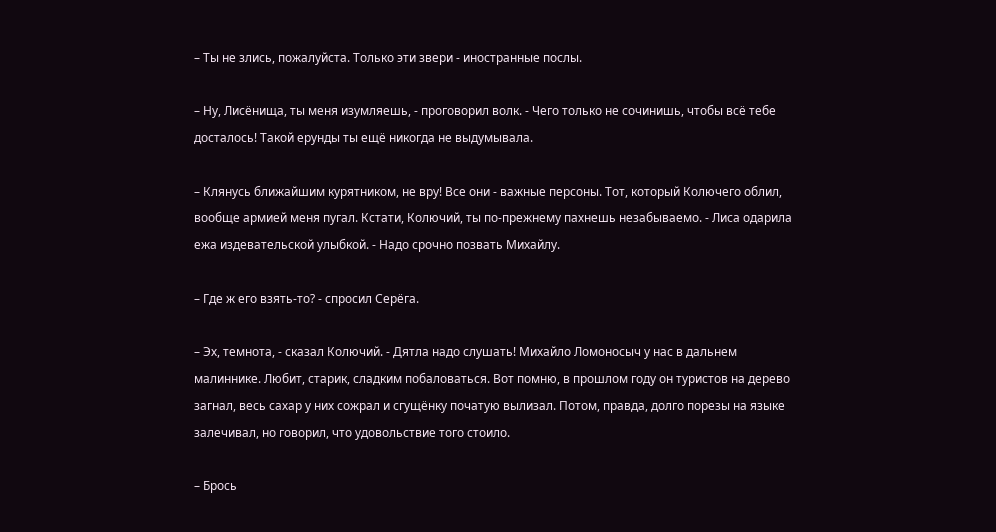– Ты не злись, пожалуйста. Только эти звери - иностранные послы.

– Ну, Лисёнища, ты меня изумляешь, - проговорил волк. - Чего только не сочинишь, чтобы всё тебе досталось! Такой ерунды ты ещё никогда не выдумывала.

– Клянусь ближайшим курятником, не вру! Все они - важные персоны. Тот, который Колючего облил, вообще армией меня пугал. Кстати, Колючий, ты по-прежнему пахнешь незабываемо. - Лиса одарила ежа издевательской улыбкой. - Надо срочно позвать Михайлу.

– Где ж его взять-то? - спросил Серёга.

– Эх, темнота, - сказал Колючий. - Дятла надо слушать! Михайло Ломоносыч у нас в дальнем малиннике. Любит, старик, сладким побаловаться. Вот помню, в прошлом году он туристов на дерево загнал, весь сахар у них сожрал и сгущёнку початую вылизал. Потом, правда, долго порезы на языке залечивал, но говорил, что удовольствие того стоило.

– Брось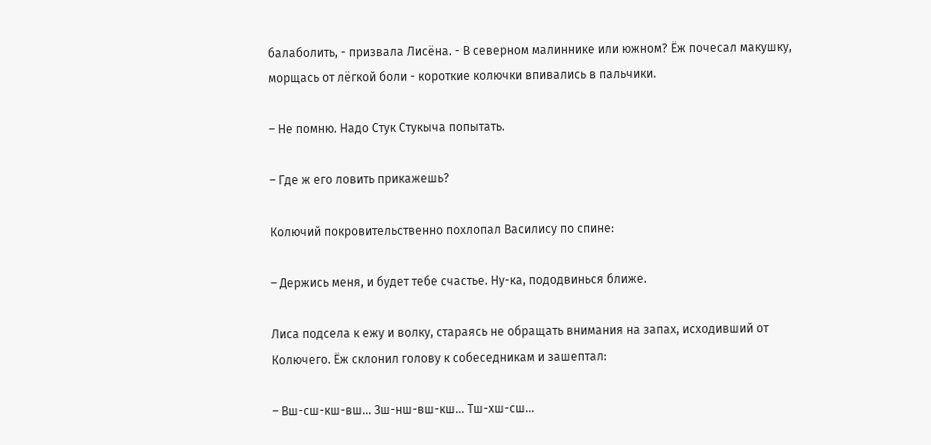балаболить, - призвала Лисёна. - В северном малиннике или южном? Ёж почесал макушку, морщась от лёгкой боли - короткие колючки впивались в пальчики.

– Не помню. Надо Стук Стукыча попытать.

– Где ж его ловить прикажешь?

Колючий покровительственно похлопал Василису по спине:

– Держись меня, и будет тебе счастье. Ну-ка, пододвинься ближе.

Лиса подсела к ежу и волку, стараясь не обращать внимания на запах, исходивший от Колючего. Ёж склонил голову к собеседникам и зашептал:

– Вш-сш-кш-вш… Зш-нш-вш-кш… Тш-хш-сш…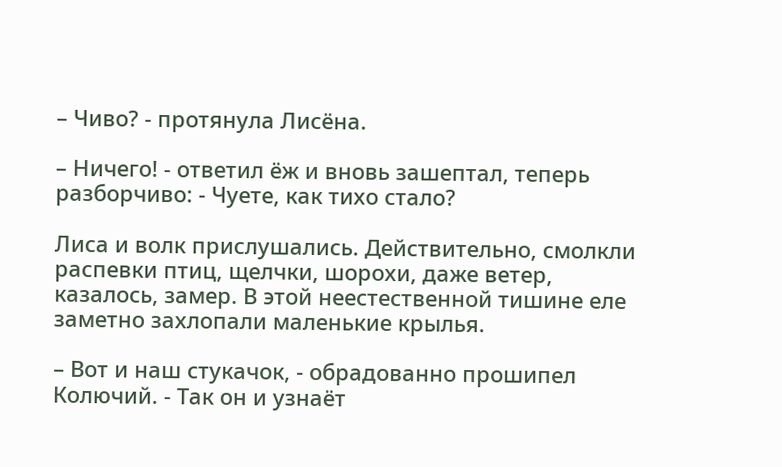– Чиво? - протянула Лисёна.

– Ничего! - ответил ёж и вновь зашептал, теперь разборчиво: - Чуете, как тихо стало?

Лиса и волк прислушались. Действительно, смолкли распевки птиц, щелчки, шорохи, даже ветер, казалось, замер. В этой неестественной тишине еле заметно захлопали маленькие крылья.

– Вот и наш стукачок, - обрадованно прошипел Колючий. - Так он и узнаёт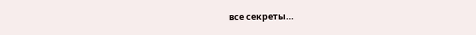все секреты…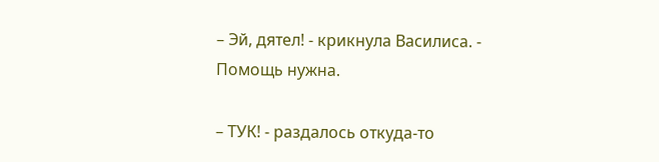– Эй, дятел! - крикнула Василиса. - Помощь нужна.

– ТУК! - раздалось откуда-то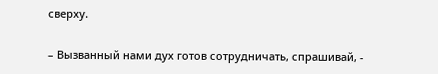сверху.

– Вызванный нами дух готов сотрудничать, спрашивай, -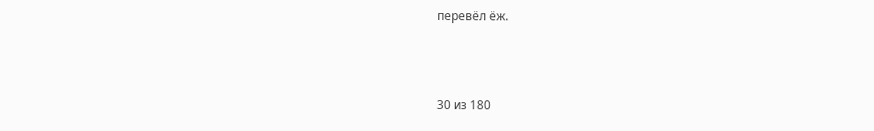перевёл ёж.



30 из 180